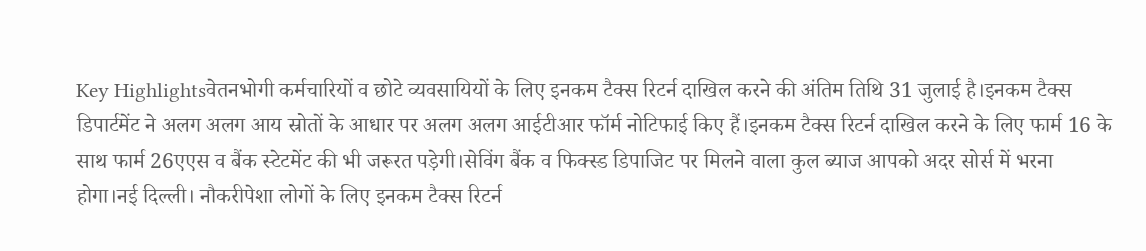Key Highlightsवेतनभोगी कर्मचारियों व छोटे व्यवसायियों के लिए इनकम टैक्स रिटर्न दाखिल करने की अंतिम तिथि 31 जुलाई है।इनकम टैक्स डिपार्टमेंट ने अलग अलग आय स्रोतों के आधार पर अलग अलग आईटीआर फॉर्म नोटिफाई किए हैं।इनकम टैक्स रिटर्न दाखिल करने के लिए फार्म 16 के साथ फार्म 26एएस व बैंक स्टेटमेंट की भी जरूरत पड़ेगी।सेविंग बैंक व फिक्स्ड डिपाजिट पर मिलने वाला कुल ब्याज आपको अदर सोर्स में भरना होगा।नई दिल्ली। नौकरीपेशा लोगों के लिए इनकम टैक्स रिटर्न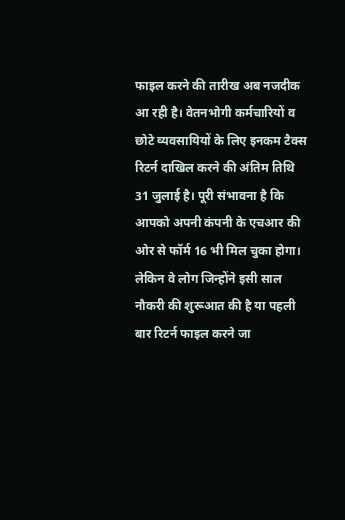फाइल करने की तारीख अब नजदीक आ रही है। वेतनभोगी कर्मचारियों व छोटे व्यवसायियों के लिए इनकम टैक्स रिटर्न दाखिल करने की अंतिम तिथि 31 जुलाई है। पूरी संभावना है कि आपको अपनी कंपनी के एचआर की ओर से फॉर्म 16 भी मिल चुका होगा। लेकिन वे लोग जिन्होंने इसी साल नौकरी की शुरूआत की है या पहली बार रिटर्न फाइल करने जा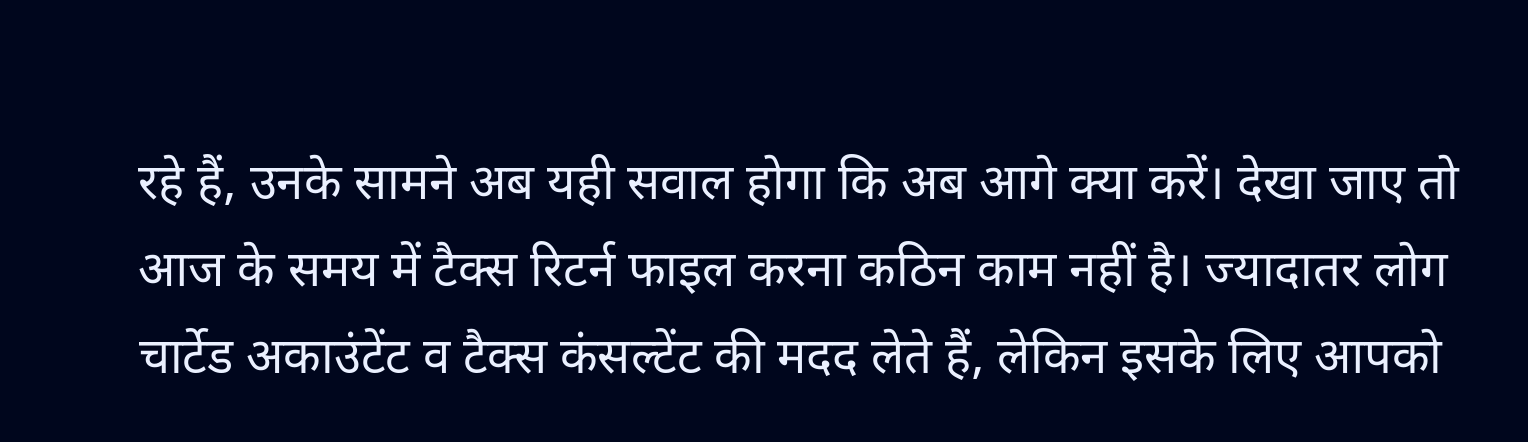रहे हैं, उनके सामने अब यही सवाल होगा कि अब आगे क्या करें। देखा जाए तो आज के समय में टैक्स रिटर्न फाइल करना कठिन काम नहीं है। ज्यादातर लोग चार्टेड अकाउंटेंट व टैक्स कंसल्टेंट की मदद लेते हैं, लेकिन इसके लिए आपको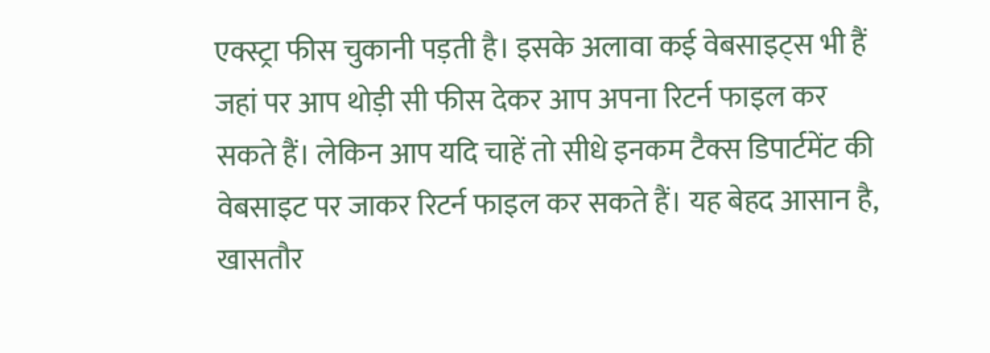एक्स्ट्रा फीस चुकानी पड़ती है। इसके अलावा कई वेबसाइट्स भी हैं जहां पर आप थोड़ी सी फीस देकर आप अपना रिटर्न फाइल कर सकते हैं। लेकिन आप यदि चाहें तो सीधे इनकम टैक्स डिपार्टमेंट की वेबसाइट पर जाकर रिटर्न फाइल कर सकते हैं। यह बेहद आसान है, खासतौर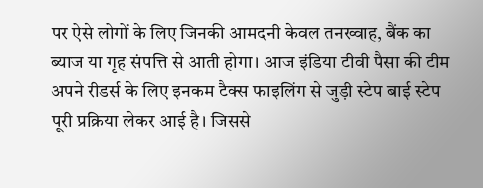पर ऐसे लोगों के लिए जिनकी आमदनी केवल तनख्वाह, बैंक का ब्याज या गृह संपत्ति से आती होगा। आज इंडिया टीवी पैसा की टीम अपने रीडर्स के लिए इनकम टैक्स फाइलिंग से जुड़ी स्टेप बाई स्टेप पूरी प्रक्रिया लेकर आई है। जिससे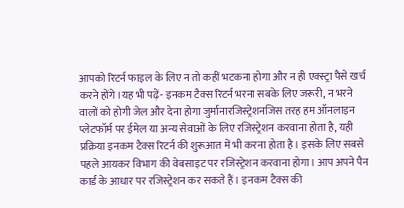आपको रिटर्न फाइल के लिए न तो कहीं भटकना होगा और न ही एक्स्ट्रा पैसे खर्च करने होंगे।यह भी पढ़ें- इनकम टैक्स रिटर्न भरना सबके लिए जरूरी, न भरने वालों को होगी जेल और देना होगा जुर्मानारजिस्ट्रेशनजिस तरह हम ऑनलाइन प्लेटफॉर्म पर ईमेल या अन्य सेवाओं के लिए रजिस्ट्रेशन करवाना होता है, यही प्रक्रिया इनकम टैक्स रिटर्न की शुरूआत में भी करना होता है। इसके लिए सबसे पहले आयकर विभाग की वेबसाइट पर रजिस्ट्रेशन करवाना होगा। आप अपने पैन कार्ड के आधार पर रजिस्ट्रेशन कर सकते हैं। इनकम टैक्स की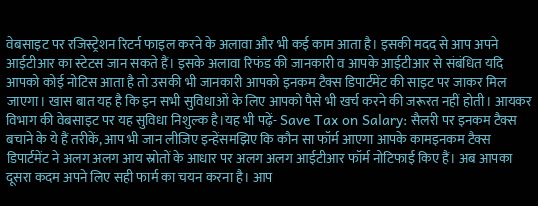वेबसाइट पर रजिस्ट्रेशन रिटर्न फाइल करने के अलावा और भी कई काम आता है। इसकी मदद से आप अपने आईटीआर का स्टेटस जान सकते हैं। इसके अलावा रिफंड की जानकारी व आपके आईटीआर से संबंधित यदि आपको कोई नोटिस आता है तो उसकी भी जानकारी आपको इनकम टैक्स डिपार्टमेंट की साइट पर जाकर मिल जाएगा। खास बात यह है कि इन सभी सुविधाओं के लिए आपको पैसे भी खर्च करने की जरूरत नहीं होती। आयकर विभाग की वेबसाइट पर यह सुविधा निशुल्क है।यह भी पढ़ें- Save Tax on Salary: सैलरी पर इनकम टैक्स बचाने के ये हैं तरीकें, आप भी जान लीजिए इन्हेंसमझिए कि कौन सा फॉर्म आएगा आपके कामइनकम टैक्स डिपार्टमेंट ने अलग अलग आय स्रोतों के आधार पर अलग अलग आईटीआर फॉर्म नोटिफाई किए हैं। अब आपका दूसरा कदम अपने लिए सही फार्म का चयन करना है। आप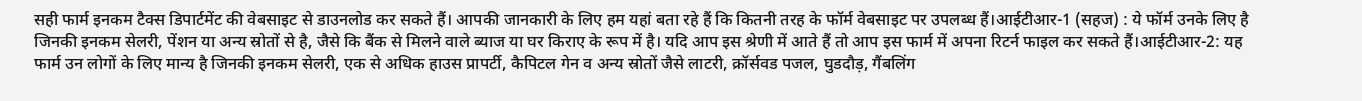सही फार्म इनकम टैक्स डिपार्टमेंट की वेबसाइट से डाउनलोड कर सकते हैं। आपकी जानकारी के लिए हम यहां बता रहे हैं कि कितनी तरह के फॉर्म वेबसाइट पर उपलब्ध हैं।आईटीआर-1 (सहज) : ये फॉर्म उनके लिए है जिनकी इनकम सेलरी, पेंशन या अन्य स्रोतों से है, जैसे कि बैंक से मिलने वाले ब्याज या घर किराए के रूप में है। यदि आप इस श्रेणी में आते हैं तो आप इस फार्म में अपना रिटर्न फाइल कर सकते हैं।आईटीआर-2: यह फार्म उन लोगों के लिए मान्य है जिनकी इनकम सेलरी, एक से अधिक हाउस प्रापर्टी, कैपिटल गेन व अन्य स्रोतों जैसे लाटरी, क्रॉर्सवड पजल, घुडदौड़, गैंबलिंग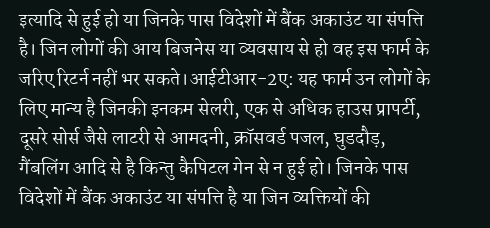इत्यादि से हुई हो या जिनके पास विदेशों में बैंक अकाउंट या संपत्ति है। जिन लोगों की आय बिजनेस या व्यवसाय से हो वह इस फार्म के जरिए रिटर्न नहीं भर सकते।आईटीआर-2ए: यह फार्म उन लोगों के लिए मान्य है जिनकी इनकम सेलरी, एक से अधिक हाउस प्रापर्टी, दूसरे सोर्स जैसे लाटरी से आमदनी, क्रॉसवर्ड पजल, घुडदौड़, गैंबलिंग आदि से है किन्तु कैपिटल गेन से न हुई हो। जिनके पास विदेशों में बैंक अकाउंट या संपत्ति है या जिन व्यक्तियों की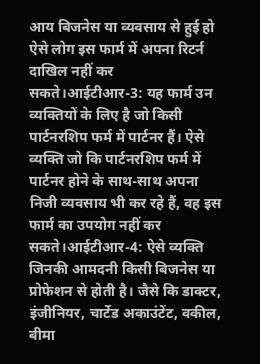आय बिजनेस या व्यवसाय से हुई हो ऐसे लोग इस फार्म में अपना रिटर्न दाखिल नहीं कर सकते।आईटीआर-3: यह फार्म उन व्यक्तियों के लिए है जो किसी पार्टनरशिप फर्म में पार्टनर हैं। ऐसे व्यक्ति जो कि पार्टनरशिप फर्म में पार्टनर होने के साथ-साथ अपना निजी व्यवसाय भी कर रहे हैं, वह इस फार्म का उपयोग नहीं कर सकते।आईटीआर-4: ऐसे व्यक्ति जिनकी आमदनी किसी बिजनेस या प्रोफेशन से होती है। जैसे कि डाक्टर, इंजीनियर, चार्टेड अकाउंटेंट, वकील, बीमा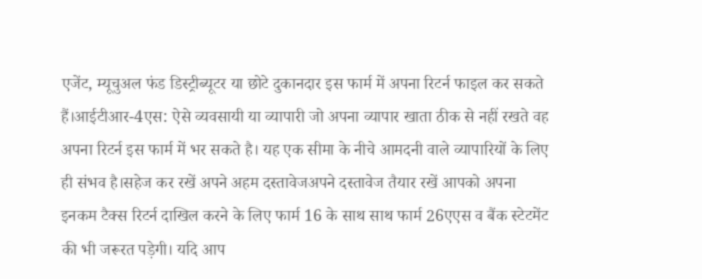एजेंट, म्यूचुअल फंड डिस्ट्रीब्यूटर या छोटे दुकानदार इस फार्म में अपना रिटर्न फाइल कर सकते हैं।आईटीआर-4एस: ऐसे व्यवसायी या व्यापारी जो अपना व्यापार खाता ठीक से नहीं रखते वह अपना रिटर्न इस फार्म में भर सकते है। यह एक सीमा के नीचे आमदनी वाले व्यापारियों के लिए ही संभव है।सहेज कर रखें अपने अहम दस्तावेजअपने दस्तावेज तैयार रखें आपको अपना इनकम टैक्स रिटर्न दाखिल करने के लिए फार्म 16 के साथ साथ फार्म 26एएस व बैंक स्टेटमेंट की भी जरूरत पड़ेगी। यदि आप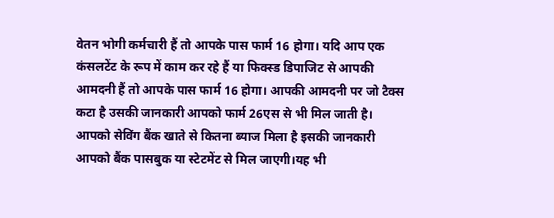वेतन भोगी कर्मचारी हैं तो आपके पास फार्म 16 होगा। यदि आप एक कंसलटेंट के रूप में काम कर रहे हैं या फिक्स्ड डिपाजिट से आपकी आमदनी हैं तो आपके पास फार्म 16 होगा। आपकी आमदनी पर जो टैक्स कटा है उसकी जानकारी आपको फार्म 26एस से भी मिल जाती है। आपको सेविंग बैंक खाते से कितना ब्याज मिला है इसकी जानकारी आपको बैंक पासबुक या स्टेटमेंट से मिल जाएगी।यह भी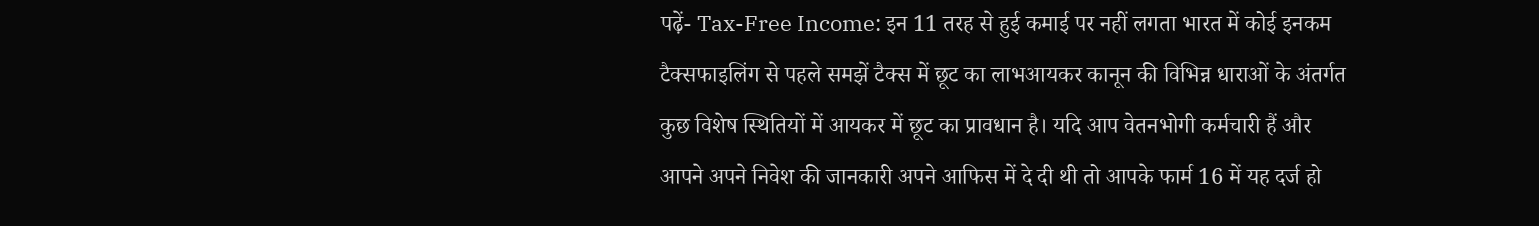पढ़ें- Tax-Free Income: इन 11 तरह से हुई कमाई पर नहीं लगता भारत में कोई इनकम टैक्सफाइलिंग से पहले समझें टैक्स में छूट का लाभआयकर कानून की विभिन्न धाराओं के अंतर्गत कुछ विशेष स्थितियों में आयकर में छूट का प्रावधान है। यदि आप वेतनभोगी कर्मचारी हैं और आपने अपने निवेश की जानकारी अपने आफिस में दे दी थी तो आपके फार्म 16 में यह दर्ज हो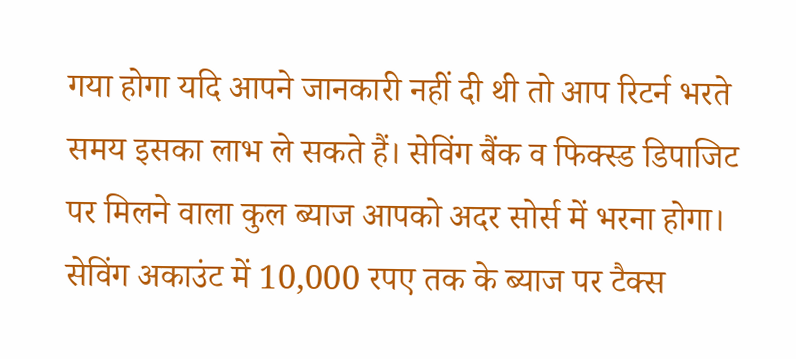गया होगा यदि आपने जानकारी नहीं दी थी तो आप रिटर्न भरते समय इसका लाभ ले सकते हैं। सेविंग बैंक व फिक्स्ड डिपाजिट पर मिलने वाला कुल ब्याज आपको अदर सोर्स में भरना होगा। सेविंग अकाउंट में 10,000 रपए तक के ब्याज पर टैक्स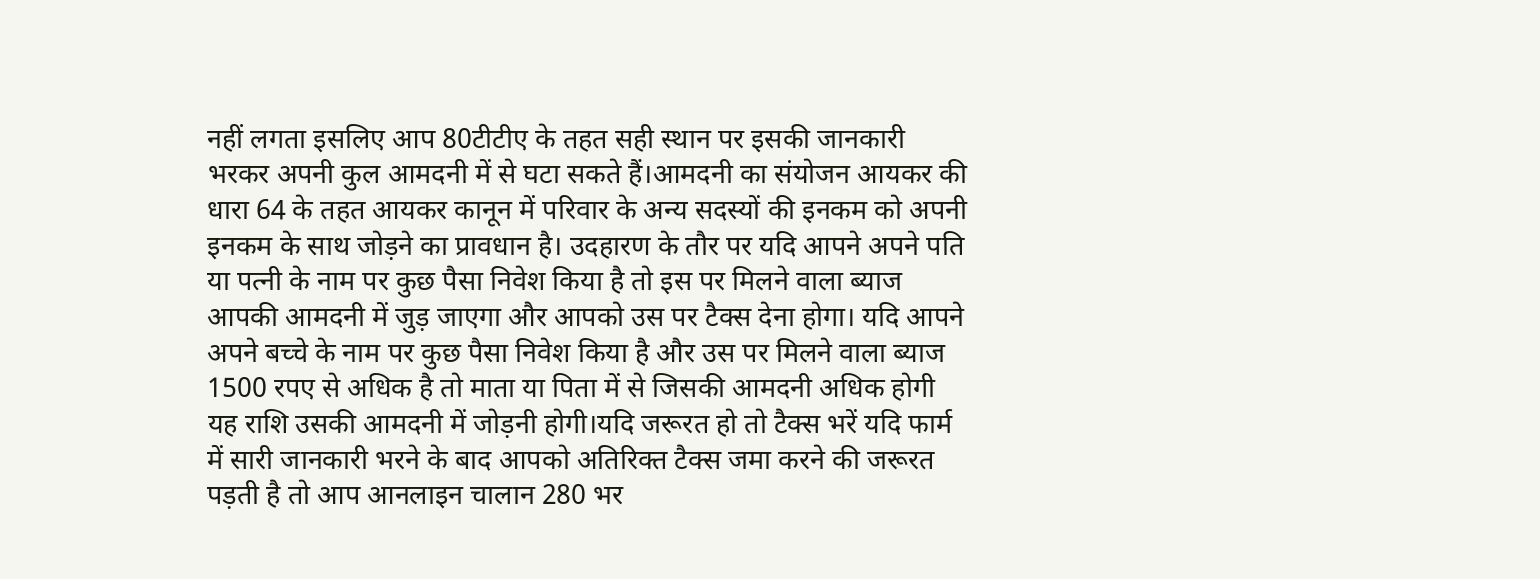नहीं लगता इसलिए आप 80टीटीए के तहत सही स्थान पर इसकी जानकारी भरकर अपनी कुल आमदनी में से घटा सकते हैं।आमदनी का संयोजन आयकर की धारा 64 के तहत आयकर कानून में परिवार के अन्य सदस्यों की इनकम को अपनी इनकम के साथ जोड़ने का प्रावधान है। उदहारण के तौर पर यदि आपने अपने पति या पत्नी के नाम पर कुछ पैसा निवेश किया है तो इस पर मिलने वाला ब्याज आपकी आमदनी में जुड़ जाएगा और आपको उस पर टैक्स देना होगा। यदि आपने अपने बच्चे के नाम पर कुछ पैसा निवेश किया है और उस पर मिलने वाला ब्याज 1500 रपए से अधिक है तो माता या पिता में से जिसकी आमदनी अधिक होगी यह राशि उसकी आमदनी में जोड़नी होगी।यदि जरूरत हो तो टैक्स भरें यदि फार्म में सारी जानकारी भरने के बाद आपको अतिरिक्त टैक्स जमा करने की जरूरत पड़ती है तो आप आनलाइन चालान 280 भर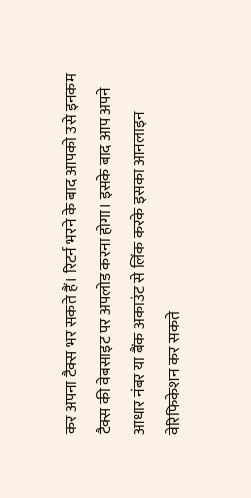कर अपना टैक्स भर सकते हैं। रिटर्न भरने के बाद आपको उसे इनकम टैक्स की वेबसाइट पर अपलोड करना होगा। इसके बाद आप अपने आधार नंबर या बैंक अकाउंट से लिंक करके इसका आनलाइन वेरिफिकेशन कर सकते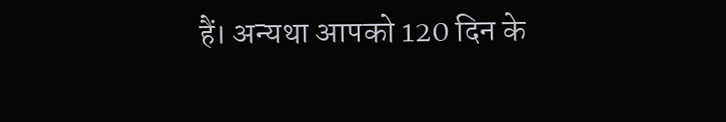हैं। अन्यथा आपको 120 दिन के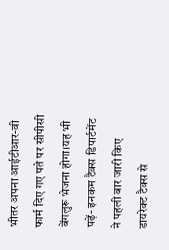भीतर अपना आईटीआर-वी फार्म दिए गए पते पर सीपीसी बेंगलुरू भेजना होगा।यह भी पढ़ें- इनकम टैक्स डिपार्टमेंट ने पहली बार जारी किए डायरेक्ट टैक्स से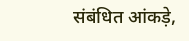संबंधित आंकड़े,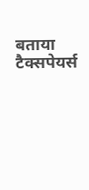बताया टैक्सपेयर्स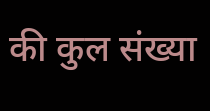की कुल संख्या